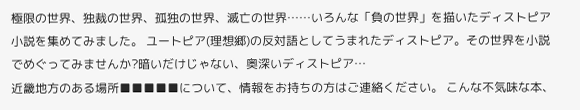極限の世界、独裁の世界、孤独の世界、滅亡の世界……いろんな「負の世界」を描いたディストピア小説を集めてみました。 ユートピア(理想郷)の反対語としてうまれたディストピア。その世界を小説でめぐってみませんか?暗いだけじゃない、奥深いディストピア…
近畿地方のある場所■■■■■について、情報をお持ちの方はご連絡ください。 こんな不気味な本、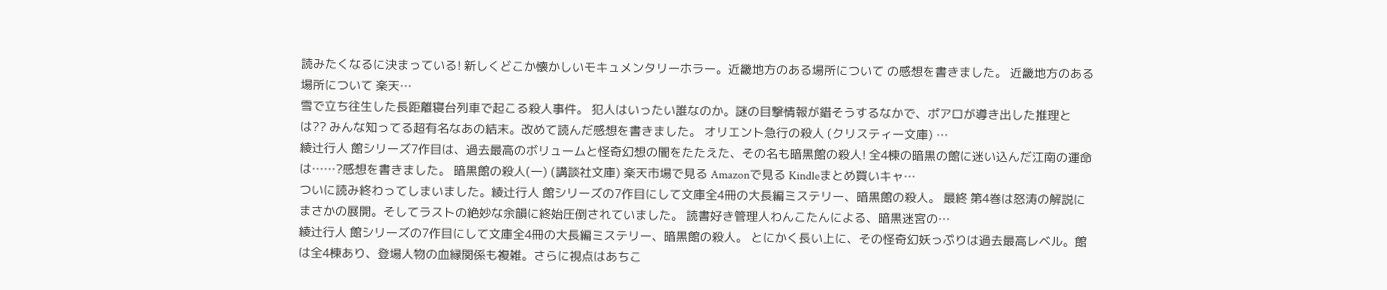読みたくなるに決まっている! 新しくどこか懐かしいモキュメンタリーホラー。近畿地方のある場所について の感想を書きました。 近畿地方のある場所について 楽天…
雪で立ち往生した長距離寝台列車で起こる殺人事件。 犯人はいったい誰なのか。謎の目撃情報が錯そうするなかで、ポアロが導き出した推理とは?? みんな知ってる超有名なあの結末。改めて読んだ感想を書きました。 オリエント急行の殺人 (クリスティー文庫) …
綾辻行人 館シリーズ7作目は、過去最高のボリュームと怪奇幻想の闇をたたえた、その名も暗黒館の殺人! 全4棟の暗黒の館に迷い込んだ江南の運命は……?感想を書きました。 暗黒館の殺人(一) (講談社文庫) 楽天市場で見る Amazonで見る Kindleまとめ買いキャ…
ついに読み終わってしまいました。綾辻行人 館シリーズの7作目にして文庫全4冊の大長編ミステリー、暗黒館の殺人。 最終 第4巻は怒涛の解説にまさかの展開。そしてラストの絶妙な余韻に終始圧倒されていました。 読書好き管理人わんこたんによる、暗黒迷宮の…
綾辻行人 館シリーズの7作目にして文庫全4冊の大長編ミステリー、暗黒館の殺人。 とにかく長い上に、その怪奇幻妖っぷりは過去最高レベル。館は全4棟あり、登場人物の血縁関係も複雑。さらに視点はあちこ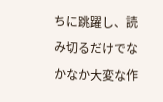ちに跳躍し、読み切るだけでなかなか大変な作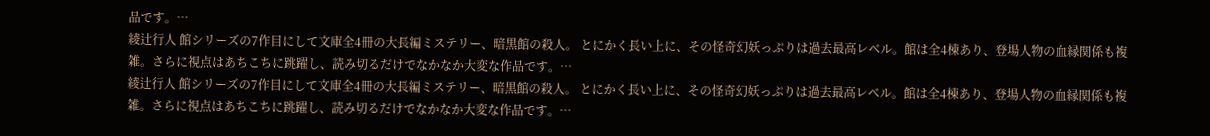品です。…
綾辻行人 館シリーズの7作目にして文庫全4冊の大長編ミステリー、暗黒館の殺人。 とにかく長い上に、その怪奇幻妖っぷりは過去最高レベル。館は全4棟あり、登場人物の血縁関係も複雑。さらに視点はあちこちに跳躍し、読み切るだけでなかなか大変な作品です。…
綾辻行人 館シリーズの7作目にして文庫全4冊の大長編ミステリー、暗黒館の殺人。 とにかく長い上に、その怪奇幻妖っぷりは過去最高レベル。館は全4棟あり、登場人物の血縁関係も複雑。さらに視点はあちこちに跳躍し、読み切るだけでなかなか大変な作品です。…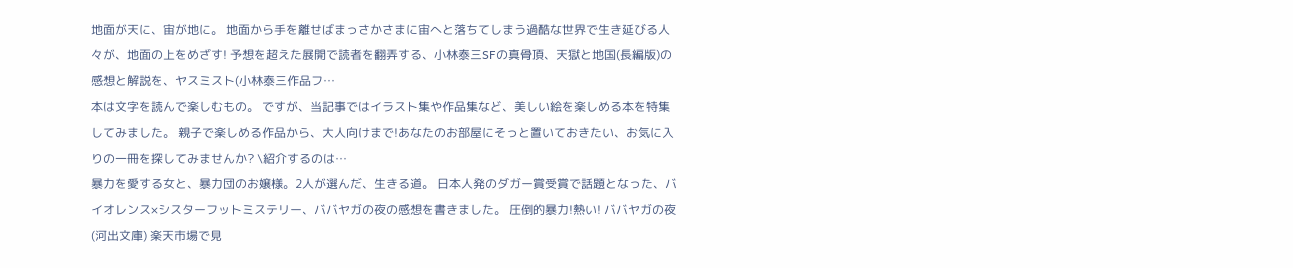地面が天に、宙が地に。 地面から手を離せばまっさかさまに宙へと落ちてしまう過酷な世界で生き延びる人々が、地面の上をめざす! 予想を超えた展開で読者を翻弄する、小林泰三SFの真骨頂、天獄と地国(長編版)の感想と解説を、ヤスミスト(小林泰三作品フ…
本は文字を読んで楽しむもの。 ですが、当記事ではイラスト集や作品集など、美しい絵を楽しめる本を特集してみました。 親子で楽しめる作品から、大人向けまで!あなたのお部屋にそっと置いておきたい、お気に入りの一冊を探してみませんか? \紹介するのは…
暴力を愛する女と、暴力団のお嬢様。2人が選んだ、生きる道。 日本人発のダガー賞受賞で話題となった、バイオレンス×シスターフットミステリー、ババヤガの夜の感想を書きました。 圧倒的暴力!熱い! ババヤガの夜 (河出文庫) 楽天市場で見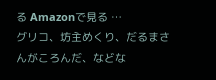る Amazonで見る …
グリコ、坊主めくり、だるまさんがころんだ、などな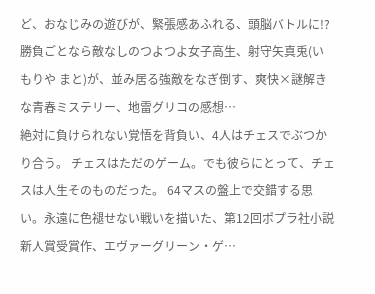ど、おなじみの遊びが、緊張感あふれる、頭脳バトルに!? 勝負ごとなら敵なしのつよつよ女子高生、射守矢真兎(いもりや まと)が、並み居る強敵をなぎ倒す、爽快×謎解きな青春ミステリー、地雷グリコの感想…
絶対に負けられない覚悟を背負い、4人はチェスでぶつかり合う。 チェスはただのゲーム。でも彼らにとって、チェスは人生そのものだった。 64マスの盤上で交錯する思い。永遠に色褪せない戦いを描いた、第12回ポプラ社小説新人賞受賞作、エヴァーグリーン・ゲ…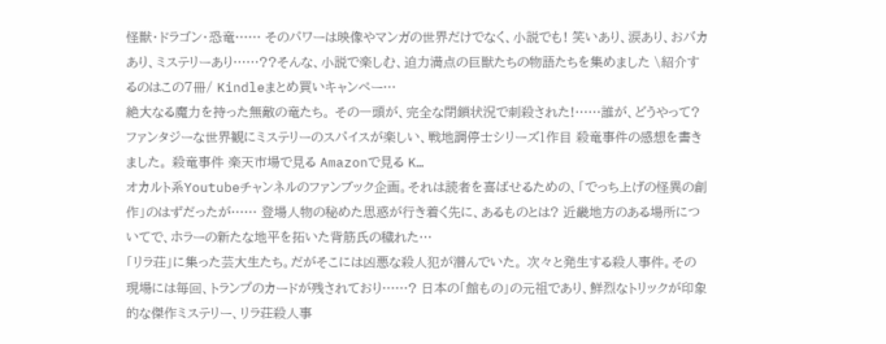怪獣・ドラゴン・恐竜…… そのパワーは映像やマンガの世界だけでなく、小説でも! 笑いあり、涙あり、おバカあり、ミステリーあり……??そんな、小説で楽しむ、迫力満点の巨獣たちの物語たちを集めました \紹介するのはこの7冊/ Kindleまとめ買いキャンペー…
絶大なる魔力を持った無敵の竜たち。 その一頭が、完全な閉鎖状況で刺殺された!……誰が、どうやって? ファンタジーな世界観にミステリーのスパイスが楽しい、戦地調停士シリーズ1作目 殺竜事件の感想を書きました。 殺竜事件 楽天市場で見る Amazonで見る K…
オカルト系Youtubeチャンネルのファンブック企画。それは読者を喜ばせるための、「でっち上げの怪異の創作」のはずだったが…… 登場人物の秘めた思惑が行き着く先に、あるものとは? 近畿地方のある場所についてで、ホラーの新たな地平を拓いた背筋氏の穢れた…
「リラ荘」に集った芸大生たち。だがそこには凶悪な殺人犯が潜んでいた。 次々と発生する殺人事件。その現場には毎回、トランプのカードが残されており……? 日本の「館もの」の元祖であり、鮮烈なトリックが印象的な傑作ミステリー、リラ荘殺人事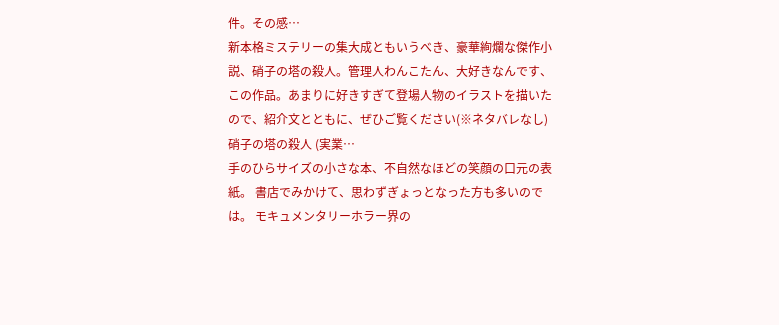件。その感…
新本格ミステリーの集大成ともいうべき、豪華絢爛な傑作小説、硝子の塔の殺人。管理人わんこたん、大好きなんです、この作品。あまりに好きすぎて登場人物のイラストを描いたので、紹介文とともに、ぜひご覧ください(※ネタバレなし) 硝子の塔の殺人 (実業…
手のひらサイズの小さな本、不自然なほどの笑顔の口元の表紙。 書店でみかけて、思わずぎょっとなった方も多いのでは。 モキュメンタリーホラー界の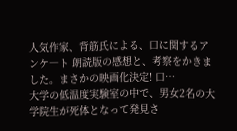人気作家、背筋氏による、口に関するアンケ―ト 朗読版の感想と、考察をかきました。まさかの映画化決定! 口…
大学の低温度実験室の中で、男女2名の大学院生が死体となって発見さ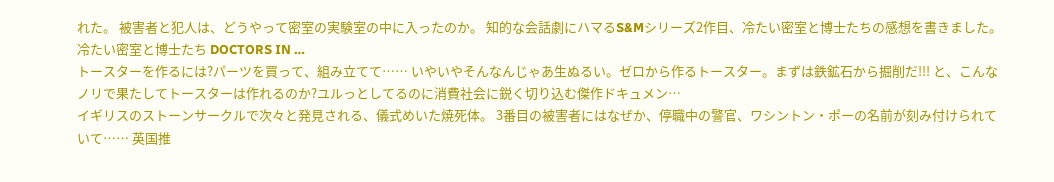れた。 被害者と犯人は、どうやって密室の実験室の中に入ったのか。 知的な会話劇にハマるS&Mシリーズ2作目、冷たい密室と博士たちの感想を書きました。 冷たい密室と博士たち DOCTORS IN …
トースターを作るには?パーツを買って、組み立てて…… いやいやそんなんじゃあ生ぬるい。ゼロから作るトースター。まずは鉄鉱石から掘削だ!!! と、こんなノリで果たしてトースターは作れるのか?ユルっとしてるのに消費社会に鋭く切り込む傑作ドキュメン…
イギリスのストーンサークルで次々と発見される、儀式めいた焼死体。 3番目の被害者にはなぜか、停職中の警官、ワシントン・ポーの名前が刻み付けられていて…… 英国推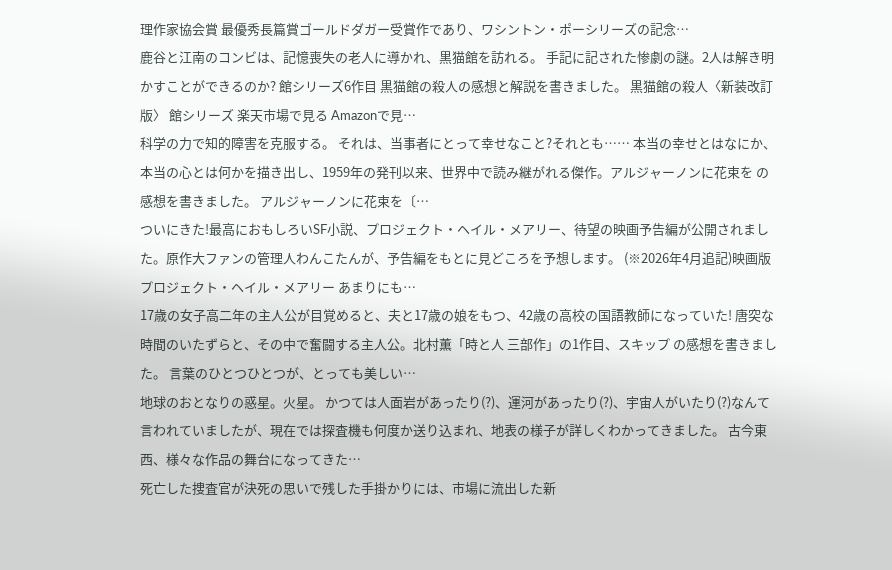理作家協会賞 最優秀長篇賞ゴールドダガー受賞作であり、ワシントン・ポーシリーズの記念…
鹿谷と江南のコンビは、記憶喪失の老人に導かれ、黒猫館を訪れる。 手記に記された惨劇の謎。2人は解き明かすことができるのか? 館シリーズ6作目 黒猫館の殺人の感想と解説を書きました。 黒猫館の殺人〈新装改訂版〉 館シリーズ 楽天市場で見る Amazonで見…
科学の力で知的障害を克服する。 それは、当事者にとって幸せなこと?それとも…… 本当の幸せとはなにか、本当の心とは何かを描き出し、1959年の発刊以来、世界中で読み継がれる傑作。アルジャーノンに花束を の感想を書きました。 アルジャーノンに花束を〔…
ついにきた!最高におもしろいSF小説、プロジェクト・ヘイル・メアリー、待望の映画予告編が公開されました。原作大ファンの管理人わんこたんが、予告編をもとに見どころを予想します。 (※2026年4月追記)映画版 プロジェクト・ヘイル・メアリー あまりにも…
17歳の女子高二年の主人公が目覚めると、夫と17歳の娘をもつ、42歳の高校の国語教師になっていた! 唐突な時間のいたずらと、その中で奮闘する主人公。北村薫「時と人 三部作」の1作目、スキップ の感想を書きました。 言葉のひとつひとつが、とっても美しい…
地球のおとなりの惑星。火星。 かつては人面岩があったり(?)、運河があったり(?)、宇宙人がいたり(?)なんて言われていましたが、現在では探査機も何度か送り込まれ、地表の様子が詳しくわかってきました。 古今東西、様々な作品の舞台になってきた…
死亡した捜査官が決死の思いで残した手掛かりには、市場に流出した新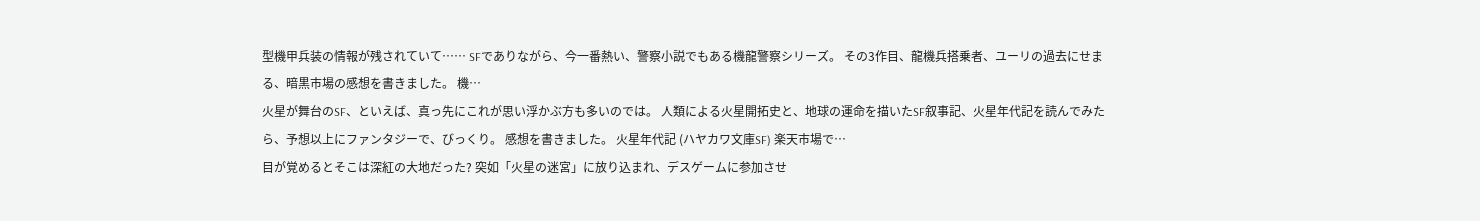型機甲兵装の情報が残されていて…… SFでありながら、今一番熱い、警察小説でもある機龍警察シリーズ。 その3作目、龍機兵搭乗者、ユーリの過去にせまる、暗黒市場の感想を書きました。 機…
火星が舞台のSF、といえば、真っ先にこれが思い浮かぶ方も多いのでは。 人類による火星開拓史と、地球の運命を描いたSF叙事記、火星年代記を読んでみたら、予想以上にファンタジーで、びっくり。 感想を書きました。 火星年代記 (ハヤカワ文庫SF) 楽天市場で…
目が覚めるとそこは深紅の大地だった? 突如「火星の迷宮」に放り込まれ、デスゲームに参加させ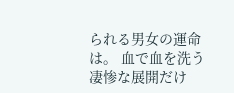られる男女の運命は。 血で血を洗う凄惨な展開だけ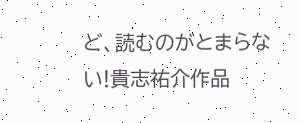ど、読むのがとまらない!貴志祐介作品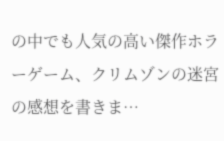の中でも人気の高い傑作ホラーゲーム、クリムゾンの迷宮の感想を書きま…